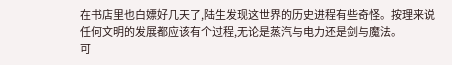在书店里也白嫖好几天了,陆生发现这世界的历史进程有些奇怪。按理来说任何文明的发展都应该有个过程,无论是蒸汽与电力还是剑与魔法。
可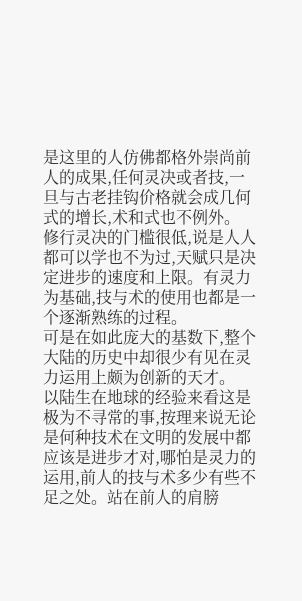是这里的人仿佛都格外崇尚前人的成果,任何灵决或者技,一旦与古老挂钩价格就会成几何式的增长,术和式也不例外。
修行灵决的门槛很低,说是人人都可以学也不为过,天赋只是决定进步的速度和上限。有灵力为基础,技与术的使用也都是一个逐渐熟练的过程。
可是在如此庞大的基数下,整个大陆的历史中却很少有见在灵力运用上颇为创新的天才。
以陆生在地球的经验来看这是极为不寻常的事,按理来说无论是何种技术在文明的发展中都应该是进步才对,哪怕是灵力的运用,前人的技与术多少有些不足之处。站在前人的肩膀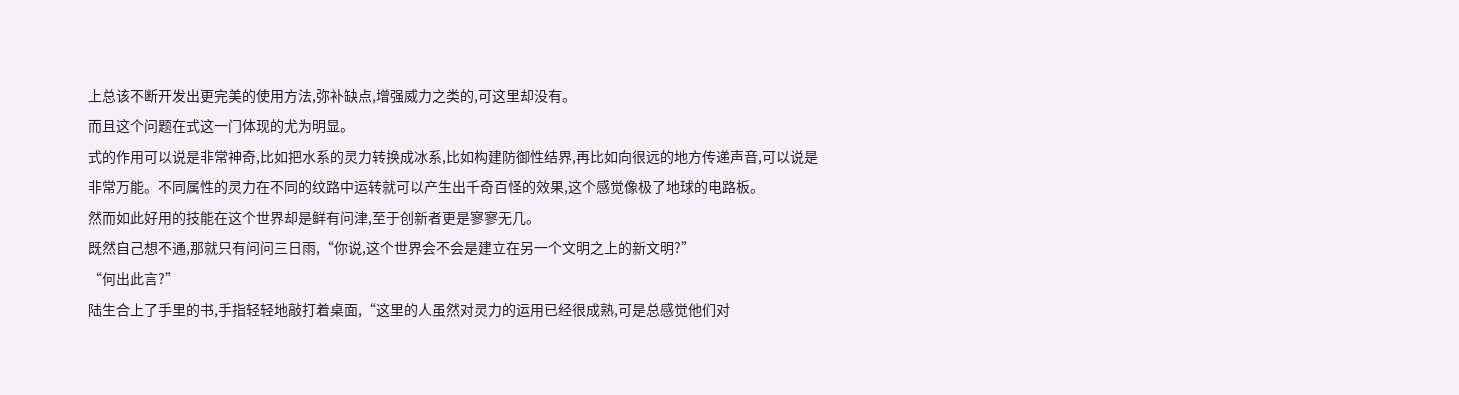上总该不断开发出更完美的使用方法,弥补缺点,增强威力之类的,可这里却没有。
而且这个问题在式这一门体现的尤为明显。
式的作用可以说是非常神奇,比如把水系的灵力转换成冰系,比如构建防御性结界,再比如向很远的地方传递声音,可以说是非常万能。不同属性的灵力在不同的纹路中运转就可以产生出千奇百怪的效果,这个感觉像极了地球的电路板。
然而如此好用的技能在这个世界却是鲜有问津,至于创新者更是寥寥无几。
既然自己想不通,那就只有问问三日雨,“你说,这个世界会不会是建立在另一个文明之上的新文明?”
“何出此言?”
陆生合上了手里的书,手指轻轻地敲打着桌面,“这里的人虽然对灵力的运用已经很成熟,可是总感觉他们对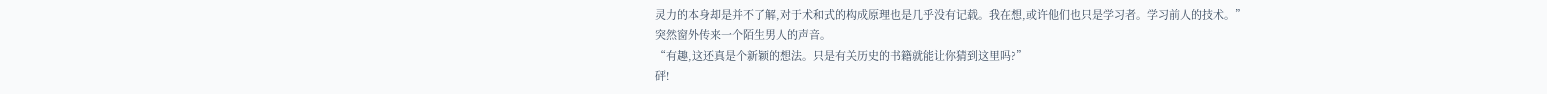灵力的本身却是并不了解,对于术和式的构成原理也是几乎没有记载。我在想,或许他们也只是学习者。学习前人的技术。”
突然窗外传来一个陌生男人的声音。
“有趣,这还真是个新颖的想法。只是有关历史的书籍就能让你猜到这里吗?”
砰!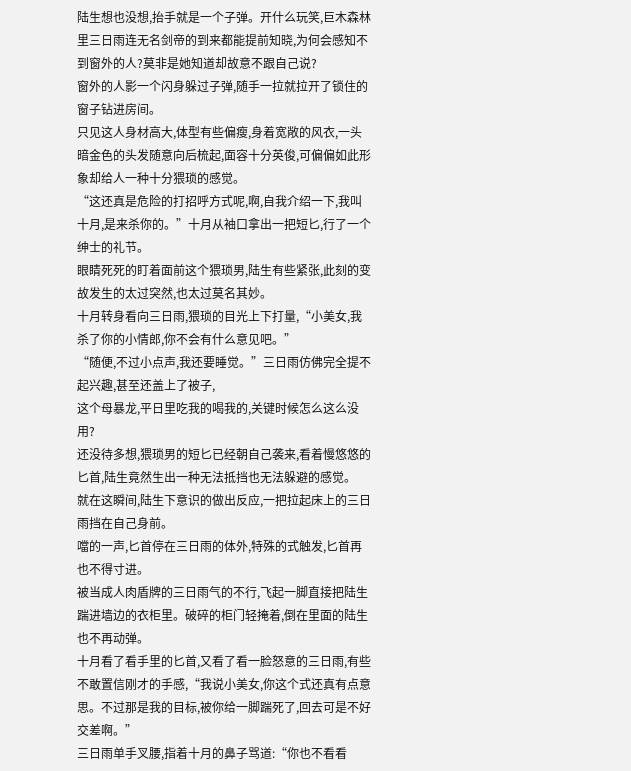陆生想也没想,抬手就是一个子弹。开什么玩笑,巨木森林里三日雨连无名剑帝的到来都能提前知晓,为何会感知不到窗外的人?莫非是她知道却故意不跟自己说?
窗外的人影一个闪身躲过子弹,随手一拉就拉开了锁住的窗子钻进房间。
只见这人身材高大,体型有些偏瘦,身着宽敞的风衣,一头暗金色的头发随意向后梳起,面容十分英俊,可偏偏如此形象却给人一种十分猥琐的感觉。
“这还真是危险的打招呼方式呢,啊,自我介绍一下,我叫十月,是来杀你的。”十月从袖口拿出一把短匕,行了一个绅士的礼节。
眼睛死死的盯着面前这个猥琐男,陆生有些紧张,此刻的变故发生的太过突然,也太过莫名其妙。
十月转身看向三日雨,猥琐的目光上下打量,“小美女,我杀了你的小情郎,你不会有什么意见吧。”
“随便,不过小点声,我还要睡觉。”三日雨仿佛完全提不起兴趣,甚至还盖上了被子,
这个母暴龙,平日里吃我的喝我的,关键时候怎么这么没用?
还没待多想,猥琐男的短匕已经朝自己袭来,看着慢悠悠的匕首,陆生竟然生出一种无法抵挡也无法躲避的感觉。
就在这瞬间,陆生下意识的做出反应,一把拉起床上的三日雨挡在自己身前。
噹的一声,匕首停在三日雨的体外,特殊的式触发,匕首再也不得寸进。
被当成人肉盾牌的三日雨气的不行,飞起一脚直接把陆生踹进墙边的衣柜里。破碎的柜门轻掩着,倒在里面的陆生也不再动弹。
十月看了看手里的匕首,又看了看一脸怒意的三日雨,有些不敢置信刚才的手感,“我说小美女,你这个式还真有点意思。不过那是我的目标,被你给一脚踹死了,回去可是不好交差啊。”
三日雨单手叉腰,指着十月的鼻子骂道:“你也不看看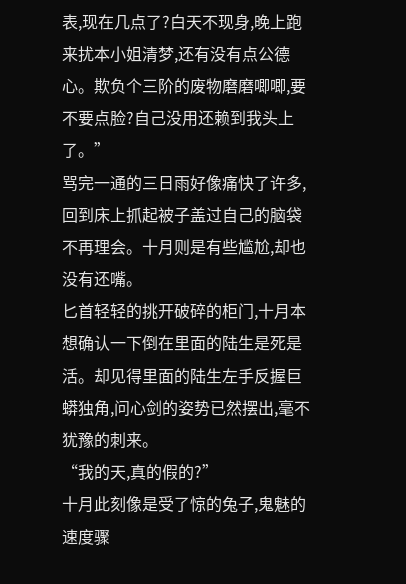表,现在几点了?白天不现身,晚上跑来扰本小姐清梦,还有没有点公德心。欺负个三阶的废物磨磨唧唧,要不要点脸?自己没用还赖到我头上了。”
骂完一通的三日雨好像痛快了许多,回到床上抓起被子盖过自己的脑袋不再理会。十月则是有些尴尬,却也没有还嘴。
匕首轻轻的挑开破碎的柜门,十月本想确认一下倒在里面的陆生是死是活。却见得里面的陆生左手反握巨蟒独角,问心剑的姿势已然摆出,毫不犹豫的刺来。
“我的天,真的假的?”
十月此刻像是受了惊的兔子,鬼魅的速度骤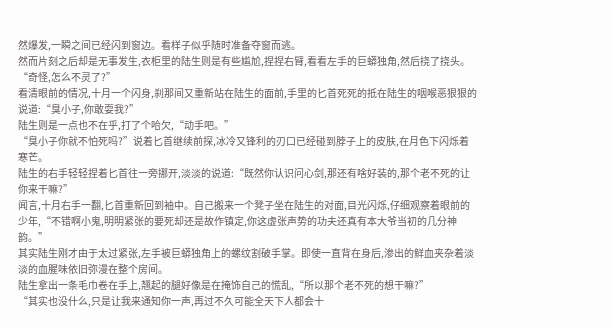然爆发,一瞬之间已经闪到窗边。看样子似乎随时准备夺窗而逃。
然而片刻之后却是无事发生,衣柜里的陆生则是有些尴尬,捏捏右臂,看看左手的巨蟒独角,然后挠了挠头。
“奇怪,怎么不灵了?”
看清眼前的情况,十月一个闪身,刹那间又重新站在陆生的面前,手里的匕首死死的抵在陆生的咽喉恶狠狠的说道:“臭小子,你敢耍我?”
陆生则是一点也不在乎,打了个哈欠,“动手吧。”
“臭小子你就不怕死吗?”说着匕首继续前探,冰冷又锋利的刃口已经碰到脖子上的皮肤,在月色下闪烁着寒芒。
陆生的右手轻轻捏着匕首往一旁挪开,淡淡的说道:“既然你认识问心剑,那还有啥好装的,那个老不死的让你来干嘛?”
闻言,十月右手一翻,匕首重新回到袖中。自己搬来一个凳子坐在陆生的对面,目光闪烁,仔细观察着眼前的少年,“不错啊小鬼,明明紧张的要死却还是故作镇定,你这虚张声势的功夫还真有本大爷当初的几分神韵。”
其实陆生刚才由于太过紧张,左手被巨蟒独角上的螺纹割破手掌。即使一直背在身后,渗出的鲜血夹杂着淡淡的血腥味依旧弥漫在整个房间。
陆生拿出一条毛巾卷在手上,翘起的腿好像是在掩饰自己的慌乱,“所以那个老不死的想干嘛?”
“其实也没什么,只是让我来通知你一声,再过不久可能全天下人都会十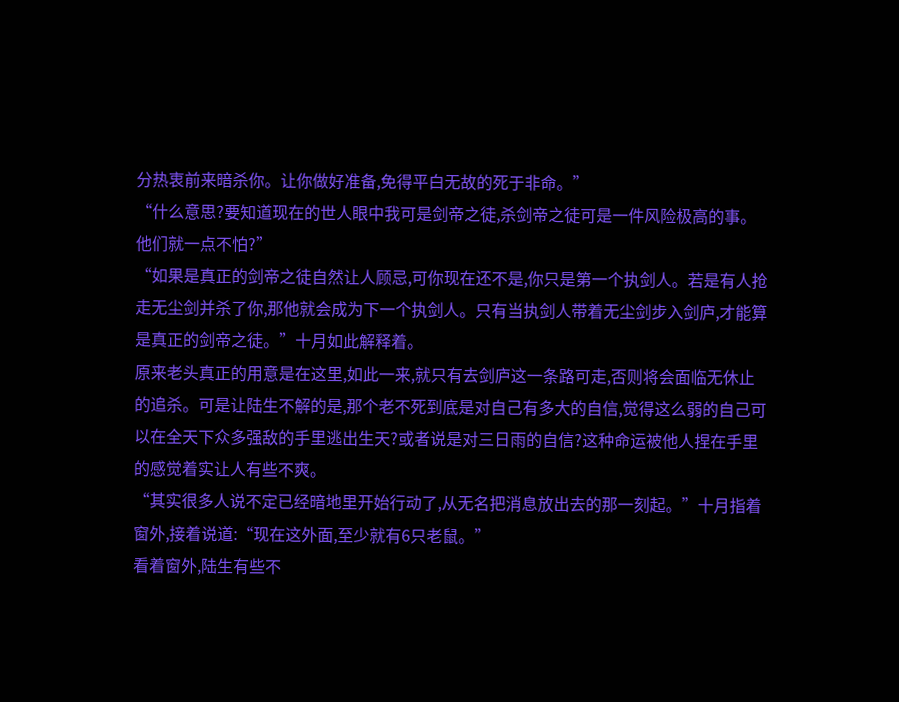分热衷前来暗杀你。让你做好准备,免得平白无故的死于非命。”
“什么意思?要知道现在的世人眼中我可是剑帝之徒,杀剑帝之徒可是一件风险极高的事。他们就一点不怕?”
“如果是真正的剑帝之徒自然让人顾忌,可你现在还不是,你只是第一个执剑人。若是有人抢走无尘剑并杀了你,那他就会成为下一个执剑人。只有当执剑人带着无尘剑步入剑庐,才能算是真正的剑帝之徒。”十月如此解释着。
原来老头真正的用意是在这里,如此一来,就只有去剑庐这一条路可走,否则将会面临无休止的追杀。可是让陆生不解的是,那个老不死到底是对自己有多大的自信,觉得这么弱的自己可以在全天下众多强敌的手里逃出生天?或者说是对三日雨的自信?这种命运被他人捏在手里的感觉着实让人有些不爽。
“其实很多人说不定已经暗地里开始行动了,从无名把消息放出去的那一刻起。”十月指着窗外,接着说道:“现在这外面,至少就有6只老鼠。”
看着窗外,陆生有些不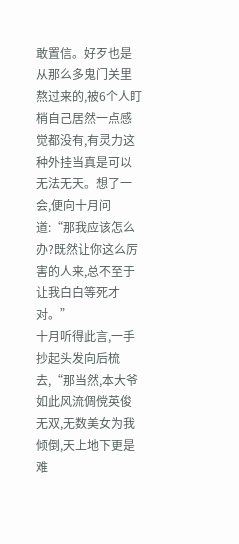敢置信。好歹也是从那么多鬼门关里熬过来的,被6个人盯梢自己居然一点感觉都没有,有灵力这种外挂当真是可以无法无天。想了一会,便向十月问道:“那我应该怎么办?既然让你这么厉害的人来,总不至于让我白白等死才对。”
十月听得此言,一手抄起头发向后梳去,“那当然,本大爷如此风流倜傥英俊无双,无数美女为我倾倒,天上地下更是难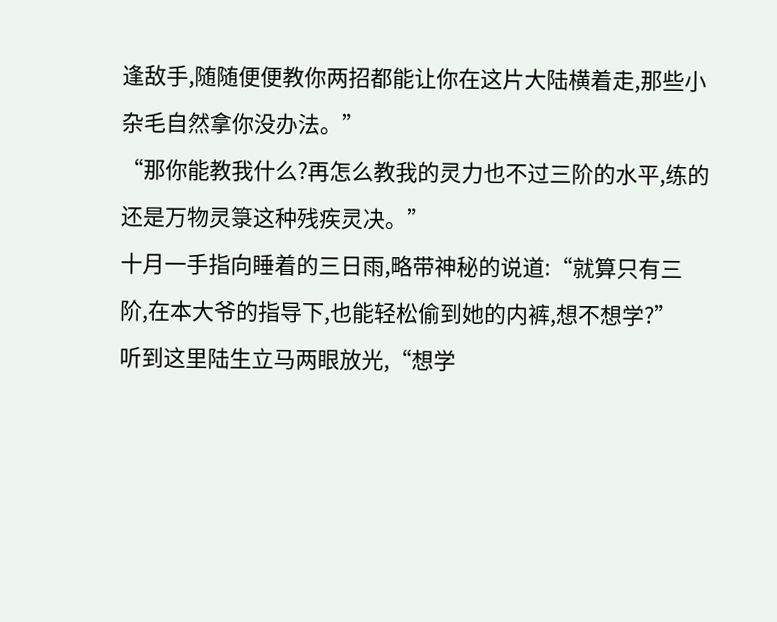逢敌手,随随便便教你两招都能让你在这片大陆横着走,那些小杂毛自然拿你没办法。”
“那你能教我什么?再怎么教我的灵力也不过三阶的水平,练的还是万物灵箓这种残疾灵决。”
十月一手指向睡着的三日雨,略带神秘的说道:“就算只有三阶,在本大爷的指导下,也能轻松偷到她的内裤,想不想学?”
听到这里陆生立马两眼放光,“想学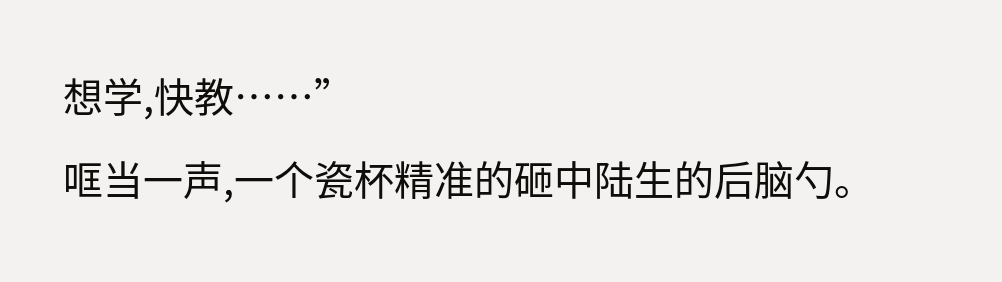想学,快教……”
哐当一声,一个瓷杯精准的砸中陆生的后脑勺。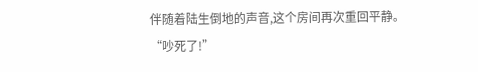伴随着陆生倒地的声音,这个房间再次重回平静。
“吵死了!”